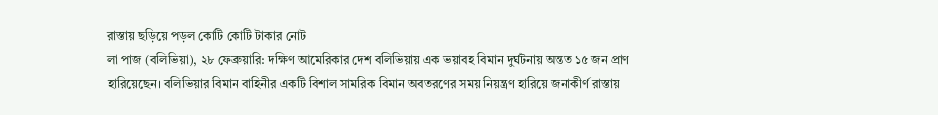রাস্তায় ছড়িয়ে পড়ল কোটি কোটি টাকার নোট
লা পাজ (বলিভিয়া), ২৮ ফেব্রুয়ারি: দক্ষিণ আমেরিকার দেশ বলিভিয়ায় এক ভয়াবহ বিমান দুর্ঘটনায় অন্তত ১৫ জন প্রাণ হারিয়েছেন। বলিভিয়ার বিমান বাহিনীর একটি বিশাল সামরিক বিমান অবতরণের সময় নিয়ন্ত্রণ হারিয়ে জনাকীর্ণ রাস্তায়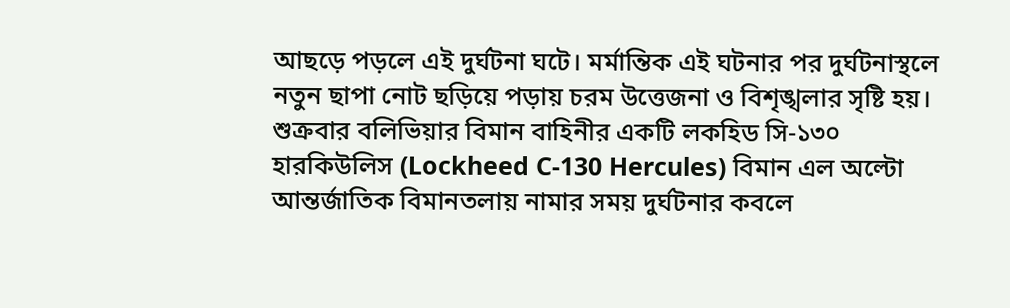আছড়ে পড়লে এই দুর্ঘটনা ঘটে। মর্মান্তিক এই ঘটনার পর দুর্ঘটনাস্থলে নতুন ছাপা নোট ছড়িয়ে পড়ায় চরম উত্তেজনা ও বিশৃঙ্খলার সৃষ্টি হয়।
শুক্রবার বলিভিয়ার বিমান বাহিনীর একটি লকহিড সি-১৩০ হারকিউলিস (Lockheed C-130 Hercules) বিমান এল অল্টো আন্তর্জাতিক বিমানতলায় নামার সময় দুর্ঘটনার কবলে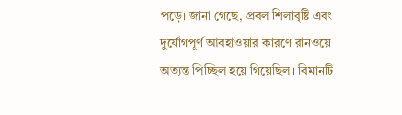পড়ে। জানা গেছে, প্রবল শিলাবৃষ্টি এবং দুর্যোগপূর্ণ আবহাওয়ার কারণে রানওয়ে অত্যন্ত পিচ্ছিল হয়ে গিয়েছিল। বিমানটি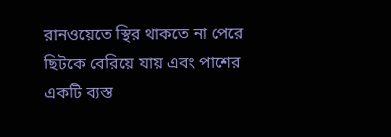রানওয়েতে স্থির থাকতে না পেরে ছিটকে বেরিয়ে যায় এবং পাশের একটি ব্যস্ত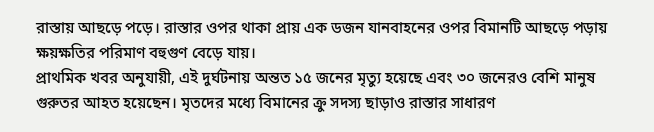রাস্তায় আছড়ে পড়ে। রাস্তার ওপর থাকা প্রায় এক ডজন যানবাহনের ওপর বিমানটি আছড়ে পড়ায় ক্ষয়ক্ষতির পরিমাণ বহুগুণ বেড়ে যায়।
প্রাথমিক খবর অনুযায়ী, এই দুর্ঘটনায় অন্তত ১৫ জনের মৃত্যু হয়েছে এবং ৩০ জনেরও বেশি মানুষ গুরুতর আহত হয়েছেন। মৃতদের মধ্যে বিমানের ক্রু সদস্য ছাড়াও রাস্তার সাধারণ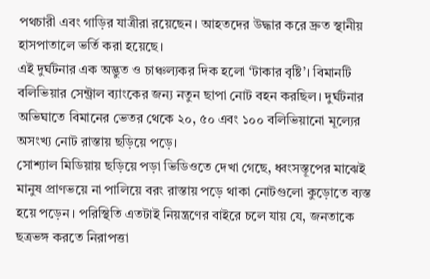পথচারী এবং গাড়ির যাত্রীরা রয়েছেন। আহতদের উদ্ধার করে দ্রুত স্থানীয় হাসপাতালে ভর্তি করা হয়েছে।
এই দুর্ঘটনার এক অদ্ভুত ও চাঞ্চল্যকর দিক হলো ‘টাকার বৃষ্টি’। বিমানটি বলিভিয়ার সেন্ট্রাল ব্যাংকের জন্য নতুন ছাপা নোট বহন করছিল। দুর্ঘটনার অভিঘাতে বিমানের ভেতর থেকে ২০, ৫০ এবং ১০০ বলিভিয়ানো মূল্যের অসংখ্য নোট রাস্তায় ছড়িয়ে পড়ে।
সোশ্যাল মিডিয়ায় ছড়িয়ে পড়া ভিডিওতে দেখা গেছে, ধ্বংসস্তূপের মাঝেই মানুষ প্রাণভয়ে না পালিয়ে বরং রাস্তায় পড়ে থাকা নোটগুলো কুড়োতে ব্যস্ত হয়ে পড়েন। পরিস্থিতি এতটাই নিয়ন্ত্রণের বাইরে চলে যায় যে, জনতাকে ছত্রভঙ্গ করতে নিরাপত্তা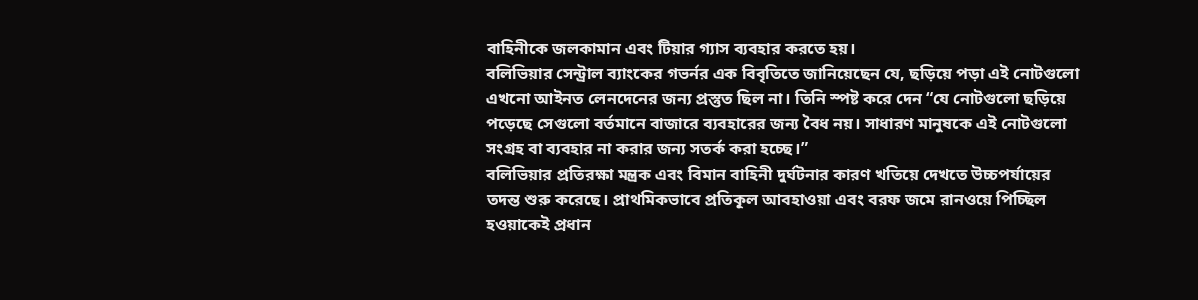বাহিনীকে জলকামান এবং টিয়ার গ্যাস ব্যবহার করতে হয়।
বলিভিয়ার সেন্ট্রাল ব্যাংকের গভর্নর এক বিবৃতিতে জানিয়েছেন যে, ছড়িয়ে পড়া এই নোটগুলো এখনো আইনত লেনদেনের জন্য প্রস্তুত ছিল না। তিনি স্পষ্ট করে দেন “যে নোটগুলো ছড়িয়ে পড়েছে সেগুলো বর্তমানে বাজারে ব্যবহারের জন্য বৈধ নয়। সাধারণ মানুষকে এই নোটগুলো সংগ্রহ বা ব্যবহার না করার জন্য সতর্ক করা হচ্ছে।”
বলিভিয়ার প্রতিরক্ষা মন্ত্রক এবং বিমান বাহিনী দুর্ঘটনার কারণ খতিয়ে দেখতে উচ্চপর্যায়ের তদন্ত শুরু করেছে। প্রাথমিকভাবে প্রতিকূল আবহাওয়া এবং বরফ জমে রানওয়ে পিচ্ছিল হওয়াকেই প্রধান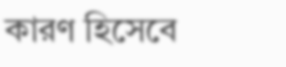কারণ হিসেবে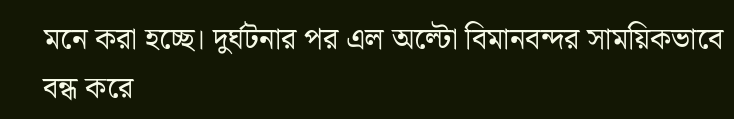মনে করা হচ্ছে। দুর্ঘটনার পর এল অল্টো বিমানবন্দর সাময়িকভাবে বন্ধ করে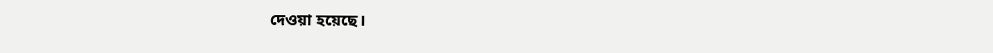দেওয়া হয়েছে।